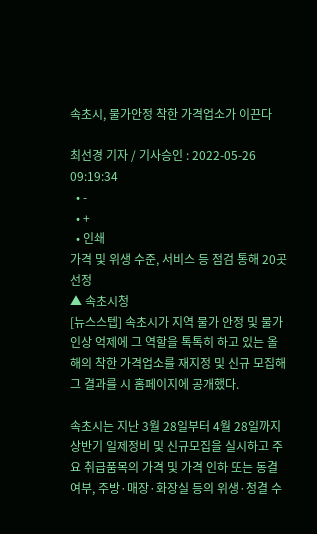속초시, 물가안정 착한 가격업소가 이끈다

최선경 기자 / 기사승인 : 2022-05-26 09:19:34
  • -
  • +
  • 인쇄
가격 및 위생 수준, 서비스 등 점검 통해 20곳 선정
▲ 속초시청
[뉴스스텝] 속초시가 지역 물가 안정 및 물가 인상 억제에 그 역할을 톡톡히 하고 있는 올해의 착한 가격업소를 재지정 및 신규 모집해 그 결과를 시 홈페이지에 공개했다.

속초시는 지난 3월 28일부터 4월 28일까지 상반기 일제정비 및 신규모집을 실시하고 주요 취급품목의 가격 및 가격 인하 또는 동결 여부, 주방·매장·화장실 등의 위생·청결 수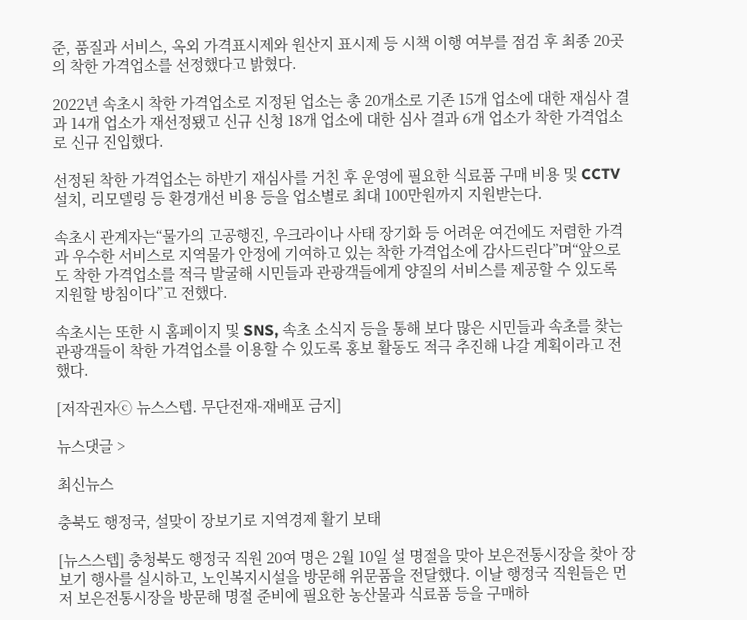준, 품질과 서비스, 옥외 가격표시제와 원산지 표시제 등 시책 이행 여부를 점검 후 최종 20곳의 착한 가격업소를 선정했다고 밝혔다.

2022년 속초시 착한 가격업소로 지정된 업소는 총 20개소로 기존 15개 업소에 대한 재심사 결과 14개 업소가 재선정됐고 신규 신청 18개 업소에 대한 심사 결과 6개 업소가 착한 가격업소로 신규 진입했다.

선정된 착한 가격업소는 하반기 재심사를 거친 후 운영에 필요한 식료품 구매 비용 및 CCTV 설치, 리모델링 등 환경개선 비용 등을 업소별로 최대 100만원까지 지원받는다.

속초시 관계자는“물가의 고공행진, 우크라이나 사태 장기화 등 어려운 여건에도 저렴한 가격과 우수한 서비스로 지역물가 안정에 기여하고 있는 착한 가격업소에 감사드린다”며“앞으로도 착한 가격업소를 적극 발굴해 시민들과 관광객들에게 양질의 서비스를 제공할 수 있도록 지원할 방침이다”고 전했다.

속초시는 또한 시 홈페이지 및 SNS, 속초 소식지 등을 통해 보다 많은 시민들과 속초를 찾는 관광객들이 착한 가격업소를 이용할 수 있도록 홍보 활동도 적극 추진해 나갈 계획이라고 전했다.

[저작권자ⓒ 뉴스스텝. 무단전재-재배포 금지]

뉴스댓글 >

최신뉴스

충북도 행정국, 설맞이 장보기로 지역경제 활기 보태

[뉴스스텝] 충청북도 행정국 직원 20여 명은 2월 10일 설 명절을 맞아 보은전통시장을 찾아 장보기 행사를 실시하고, 노인복지시설을 방문해 위문품을 전달했다. 이날 행정국 직원들은 먼저 보은전통시장을 방문해 명절 준비에 필요한 농산물과 식료품 등을 구매하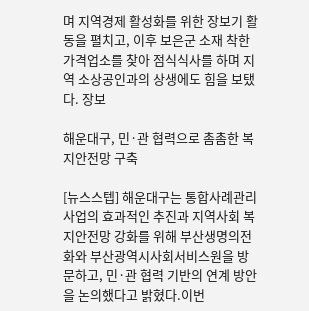며 지역경제 활성화를 위한 장보기 활동을 펼치고, 이후 보은군 소재 착한가격업소를 찾아 점식식사를 하며 지역 소상공인과의 상생에도 힘을 보탰다. 장보

해운대구, 민·관 협력으로 촘촘한 복지안전망 구축

[뉴스스텝] 해운대구는 통합사례관리 사업의 효과적인 추진과 지역사회 복지안전망 강화를 위해 부산생명의전화와 부산광역시사회서비스원을 방문하고, 민·관 협력 기반의 연계 방안을 논의했다고 밝혔다.이번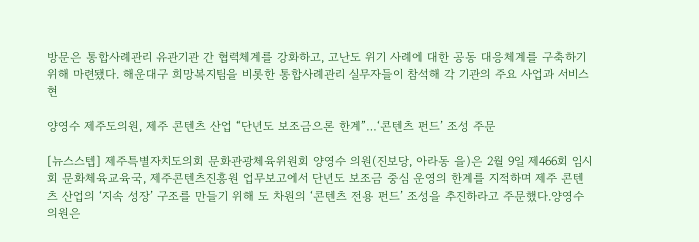방문은 통합사례관리 유관기관 간 협력체계를 강화하고, 고난도 위기 사례에 대한 공동 대응체계를 구축하기 위해 마련됐다. 해운대구 희망복지팀을 비롯한 통합사례관리 실무자들이 참석해 각 기관의 주요 사업과 서비스 현

양영수 제주도의원, 제주 콘텐츠 산업 “단년도 보조금으론 한계”…‘콘텐츠 펀드’ 조성 주문

[뉴스스텝] 제주특별자치도의회 문화관광체육위원회 양영수 의원(진보당, 아라동 을)은 2월 9일 제466회 임시회 문화체육교육국, 제주콘텐츠진흥원 업무보고에서 단년도 보조금 중심 운영의 한계를 지적하며 제주 콘텐츠 산업의 ‘지속 성장’ 구조를 만들기 위해 도 차원의 ‘콘텐츠 전용 펀드’ 조성을 추진하라고 주문했다.양영수 의원은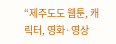“제주도도 웹툰, 캐릭터, 영화·영상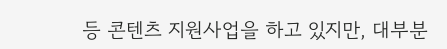등 콘텐츠 지원사업을 하고 있지만, 대부분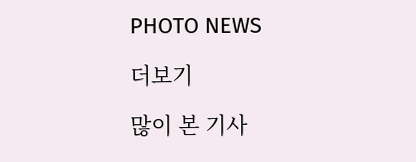PHOTO NEWS

더보기

많이 본 기사